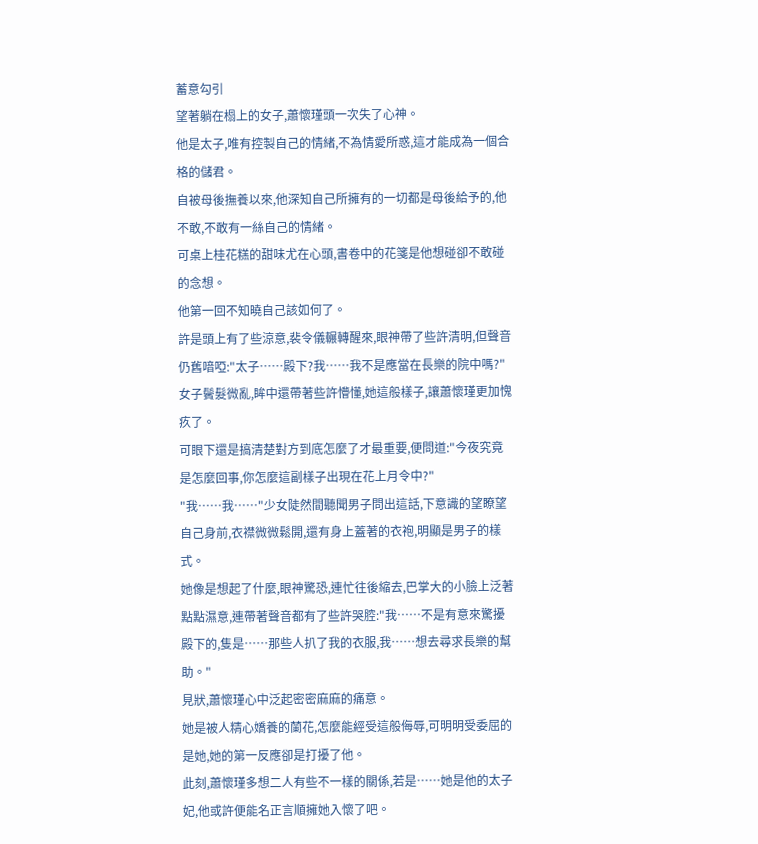蓄意勾引
望著躺在榻上的女子,蕭懷瑾頭一次失了心神。
他是太子,唯有控製自己的情緒,不為情愛所惑,這才能成為一個合格的儲君。
自被母後撫養以來,他深知自己所擁有的一切都是母後給予的,他不敢,不敢有一絲自己的情緒。
可桌上桂花糕的甜味尤在心頭,書卷中的花箋是他想碰卻不敢碰的念想。
他第一回不知曉自己該如何了。
許是頭上有了些涼意,裴令儀輾轉醒來,眼神帶了些許清明,但聲音仍舊喑啞:"太子……殿下?我……我不是應當在長樂的院中嗎?"
女子鬢髮微亂,眸中還帶著些許懵懂,她這般樣子,讓蕭懷瑾更加愧疚了。
可眼下還是搞清楚對方到底怎麼了才最重要,便問道:"今夜究竟是怎麼回事,你怎麼這副樣子出現在花上月令中?"
"我……我……"少女陡然間聽聞男子問出這話,下意識的望瞭望自己身前,衣襟微微鬆開,還有身上蓋著的衣袍,明顯是男子的樣式。
她像是想起了什麼,眼神驚恐,連忙往後縮去,巴掌大的小臉上泛著點點濕意,連帶著聲音都有了些許哭腔:"我……不是有意來驚擾殿下的,隻是……那些人扒了我的衣服,我……想去尋求長樂的幫助。"
見狀,蕭懷瑾心中泛起密密麻麻的痛意。
她是被人精心嬌養的蘭花,怎麼能經受這般侮辱,可明明受委屈的是她,她的第一反應卻是打擾了他。
此刻,蕭懷瑾多想二人有些不一樣的關係,若是……她是他的太子妃,他或許便能名正言順擁她入懷了吧。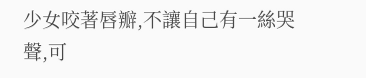少女咬著唇瓣,不讓自己有一絲哭聲,可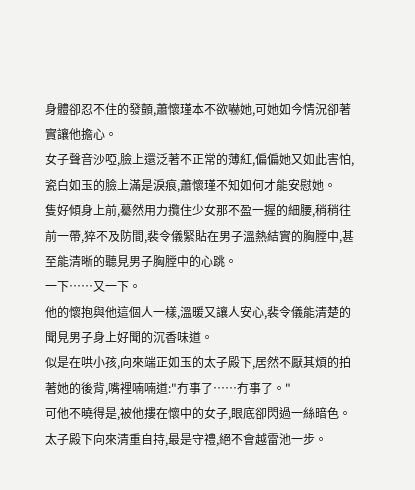身體卻忍不住的發顫,蕭懷瑾本不欲嚇她,可她如今情況卻著實讓他擔心。
女子聲音沙啞,臉上還泛著不正常的薄紅,偏偏她又如此害怕,瓷白如玉的臉上滿是淚痕,蕭懷瑾不知如何才能安慰她。
隻好傾身上前,驀然用力攬住少女那不盈一握的細腰,稍稍往前一帶,猝不及防間,裴令儀緊貼在男子溫熱結實的胸膛中,甚至能清晰的聽見男子胸膛中的心跳。
一下……又一下。
他的懷抱與他這個人一樣,溫暖又讓人安心,裴令儀能清楚的聞見男子身上好聞的沉香味道。
似是在哄小孩,向來端正如玉的太子殿下,居然不厭其煩的拍著她的後背,嘴裡喃喃道:"冇事了……冇事了。"
可他不曉得是,被他摟在懷中的女子,眼底卻閃過一絲暗色。
太子殿下向來清重自持,最是守禮,絕不會越雷池一步。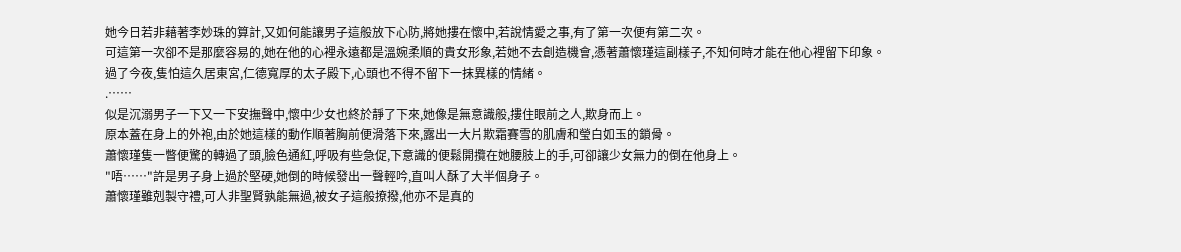她今日若非藉著李妙珠的算計,又如何能讓男子這般放下心防,將她摟在懷中,若說情愛之事,有了第一次便有第二次。
可這第一次卻不是那麼容易的,她在他的心裡永遠都是溫婉柔順的貴女形象,若她不去創造機會,憑著蕭懷瑾這副樣子,不知何時才能在他心裡留下印象。
過了今夜,隻怕這久居東宮,仁德寬厚的太子殿下,心頭也不得不留下一抹異樣的情緒。
.……
似是沉溺男子一下又一下安撫聲中,懷中少女也終於靜了下來,她像是無意識般,摟住眼前之人,欺身而上。
原本蓋在身上的外袍,由於她這樣的動作順著胸前便滑落下來,露出一大片欺霜賽雪的肌膚和瑩白如玉的鎖骨。
蕭懷瑾隻一瞥便驚的轉過了頭,臉色通紅,呼吸有些急促,下意識的便鬆開攬在她腰肢上的手,可卻讓少女無力的倒在他身上。
"唔……"許是男子身上過於堅硬,她倒的時候發出一聲輕吟,直叫人酥了大半個身子。
蕭懷瑾雖剋製守禮,可人非聖賢孰能無過,被女子這般撩撥,他亦不是真的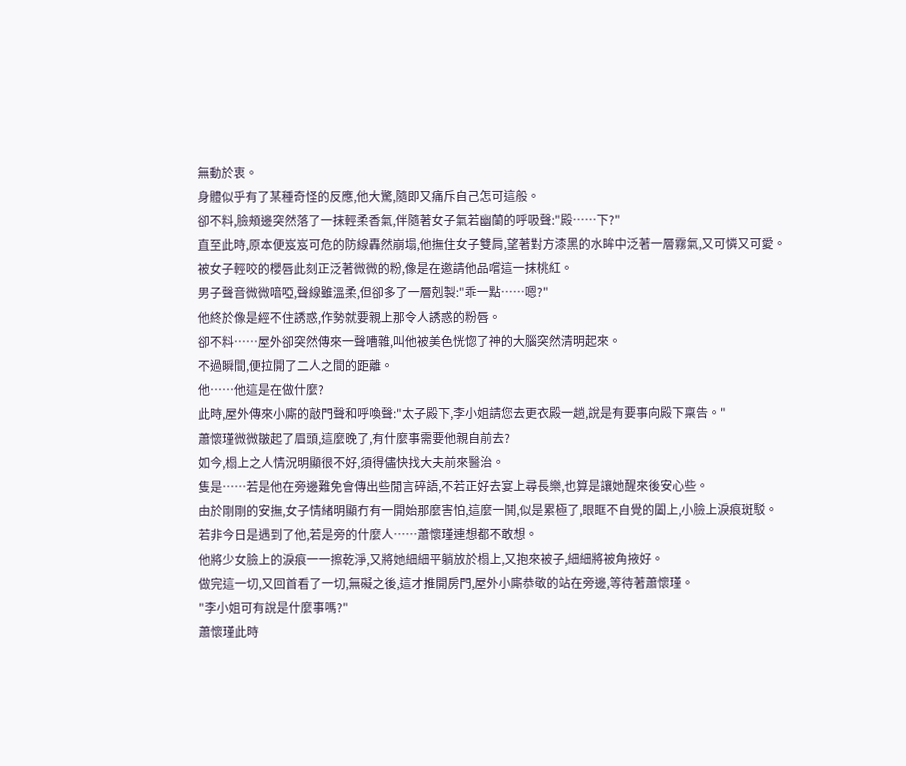無動於衷。
身體似乎有了某種奇怪的反應,他大驚,隨即又痛斥自己怎可這般。
卻不料,臉頰邊突然落了一抹輕柔香氣,伴隨著女子氣若幽蘭的呼吸聲:"殿……下?"
直至此時,原本便岌岌可危的防線轟然崩塌,他撫住女子雙肩,望著對方漆黑的水眸中泛著一層霧氣,又可憐又可愛。
被女子輕咬的櫻唇此刻正泛著微微的粉,像是在邀請他品嚐這一抹桃紅。
男子聲音微微喑啞,聲線雖溫柔,但卻多了一層剋製:"乖一點……嗯?"
他終於像是經不住誘惑,作勢就要親上那令人誘惑的粉唇。
卻不料……屋外卻突然傳來一聲嘈雜,叫他被美色恍惚了神的大腦突然清明起來。
不過瞬間,便拉開了二人之間的距離。
他……他這是在做什麼?
此時,屋外傳來小廝的敲門聲和呼喚聲:"太子殿下,李小姐請您去更衣殿一趟,說是有要事向殿下稟告。"
蕭懷瑾微微皺起了眉頭,這麼晚了,有什麼事需要他親自前去?
如今,榻上之人情況明顯很不好,須得儘快找大夫前來醫治。
隻是……若是他在旁邊難免會傳出些閒言碎語,不若正好去宴上尋長樂,也算是讓她醒來後安心些。
由於剛剛的安撫,女子情緒明顯冇有一開始那麼害怕,這麼一鬨,似是累極了,眼眶不自覺的闔上,小臉上淚痕斑駁。
若非今日是遇到了他,若是旁的什麼人……蕭懷瑾連想都不敢想。
他將少女臉上的淚痕一一擦乾淨,又將她細細平躺放於榻上,又抱來被子,細細將被角掖好。
做完這一切,又回首看了一切,無礙之後,這才推開房門,屋外小廝恭敬的站在旁邊,等待著蕭懷瑾。
"李小姐可有說是什麼事嗎?"
蕭懷瑾此時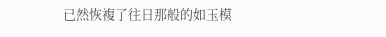已然恢複了往日那般的如玉模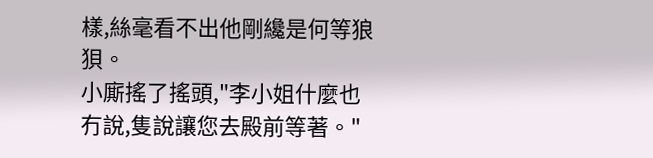樣,絲毫看不出他剛纔是何等狼狽。
小廝搖了搖頭,"李小姐什麼也冇說,隻說讓您去殿前等著。"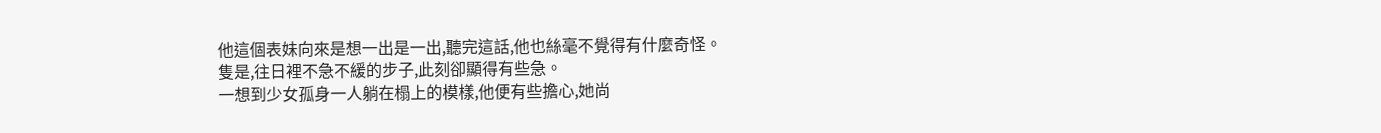他這個表妹向來是想一出是一出,聽完這話,他也絲毫不覺得有什麼奇怪。
隻是,往日裡不急不緩的步子,此刻卻顯得有些急。
一想到少女孤身一人躺在榻上的模樣,他便有些擔心,她尚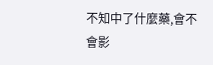不知中了什麼藥,會不會影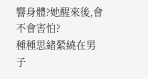響身體?她醒來後,會不會害怕?
種種思緒縈繞在男子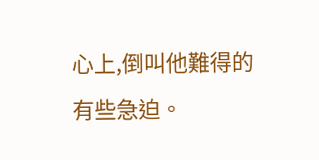心上,倒叫他難得的有些急迫。